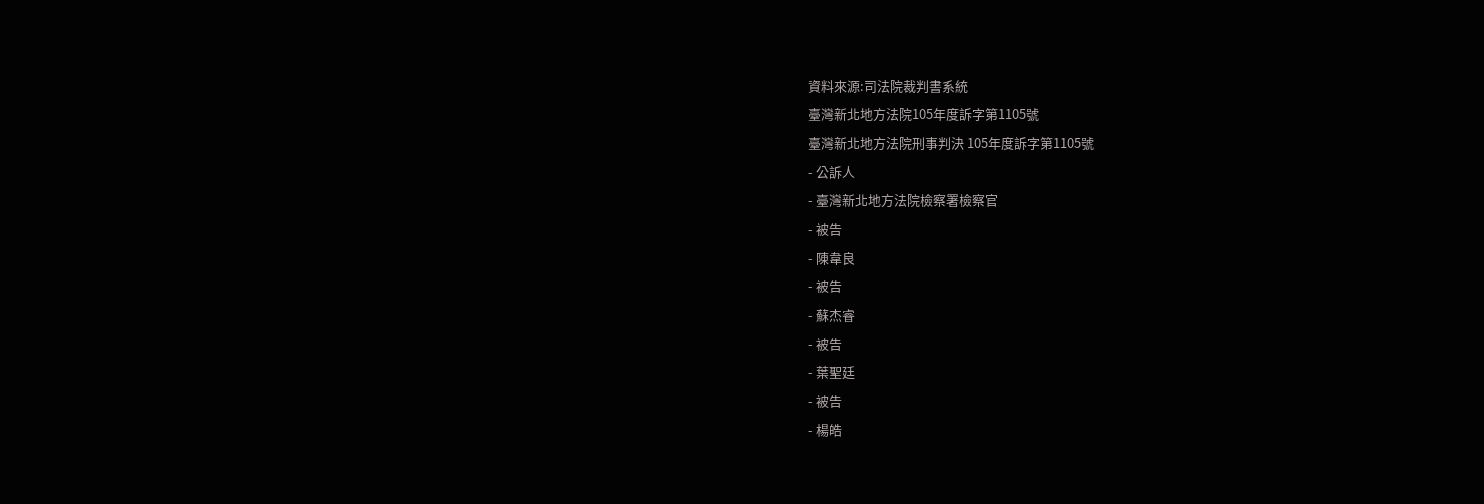資料來源:司法院裁判書系統
臺灣新北地方法院105年度訴字第1105號
臺灣新北地方法院刑事判決 105年度訴字第1105號
- 公訴人
- 臺灣新北地方法院檢察署檢察官
- 被告
- 陳韋良
- 被告
- 蘇杰睿
- 被告
- 葉聖廷
- 被告
- 楊皓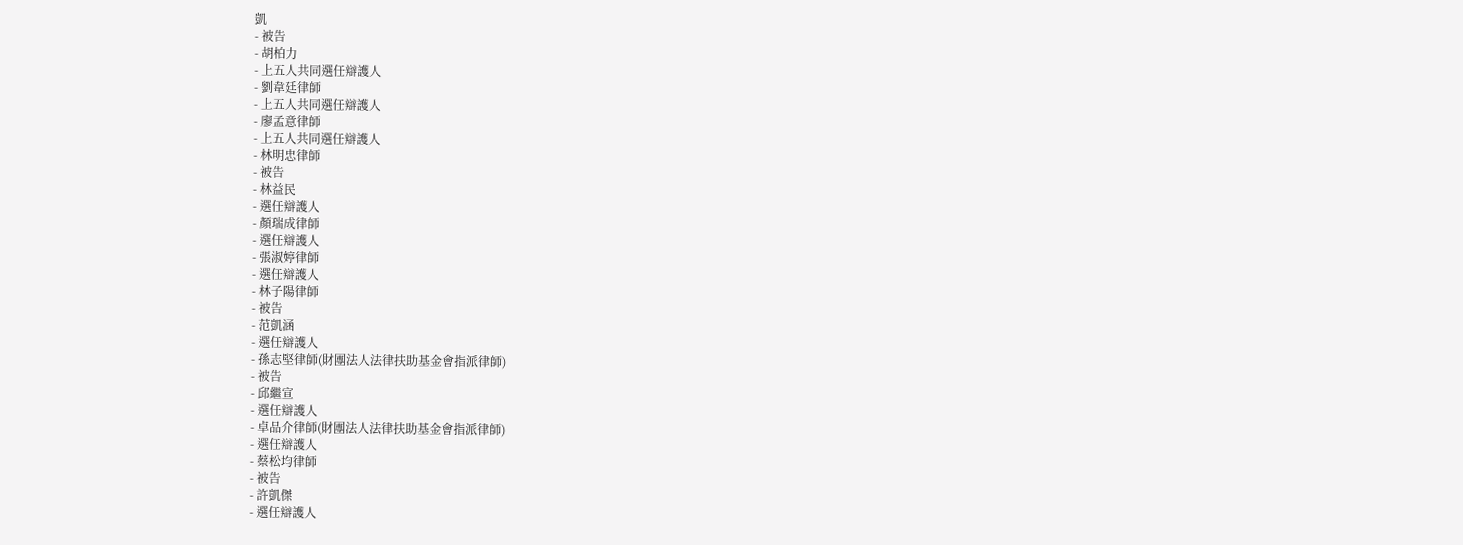凱
- 被告
- 胡柏力
- 上五人共同選任辯護人
- 劉韋廷律師
- 上五人共同選任辯護人
- 廖孟意律師
- 上五人共同選任辯護人
- 林明忠律師
- 被告
- 林益民
- 選任辯護人
- 顏瑞成律師
- 選任辯護人
- 張淑婷律師
- 選任辯護人
- 林子陽律師
- 被告
- 范凱涵
- 選任辯護人
- 孫志堅律師(財團法人法律扶助基金會指派律師)
- 被告
- 邱繼宣
- 選任辯護人
- 卓品介律師(財團法人法律扶助基金會指派律師)
- 選任辯護人
- 蔡松均律師
- 被告
- 許凱傑
- 選任辯護人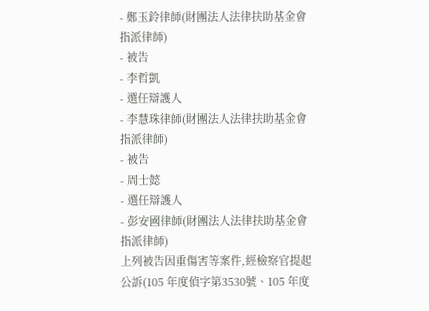- 鄭玉鈴律師(財團法人法律扶助基金會指派律師)
- 被告
- 李哲凱
- 選任辯護人
- 李慧珠律師(財團法人法律扶助基金會指派律師)
- 被告
- 周士懿
- 選任辯護人
- 彭安國律師(財團法人法律扶助基金會指派律師)
上列被告因重傷害等案件,經檢察官提起公訴(105 年度偵字第3530號、105 年度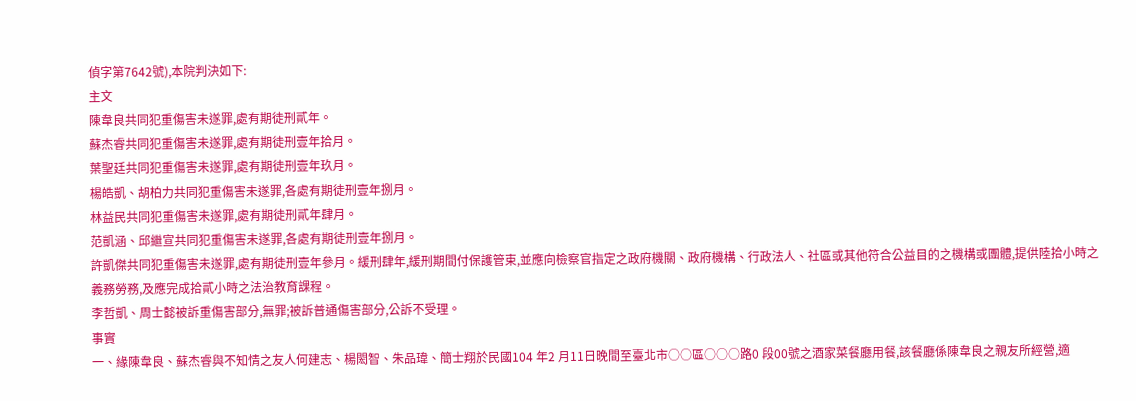偵字第7642號),本院判決如下:
主文
陳韋良共同犯重傷害未遂罪,處有期徒刑貳年。
蘇杰睿共同犯重傷害未遂罪,處有期徒刑壹年拾月。
葉聖廷共同犯重傷害未遂罪,處有期徒刑壹年玖月。
楊皓凱、胡柏力共同犯重傷害未遂罪,各處有期徒刑壹年捌月。
林益民共同犯重傷害未遂罪,處有期徒刑貳年肆月。
范凱涵、邱繼宣共同犯重傷害未遂罪,各處有期徒刑壹年捌月。
許凱傑共同犯重傷害未遂罪,處有期徒刑壹年參月。緩刑肆年,緩刑期間付保護管束,並應向檢察官指定之政府機關、政府機構、行政法人、社區或其他符合公益目的之機構或團體,提供陸拾小時之義務勞務,及應完成拾貳小時之法治教育課程。
李哲凱、周士懿被訴重傷害部分,無罪;被訴普通傷害部分,公訴不受理。
事實
一、緣陳韋良、蘇杰睿與不知情之友人何建志、楊閎智、朱品瑋、簡士翔於民國104 年2 月11日晚間至臺北市○○區○○○路0 段00號之酒家菜餐廳用餐,該餐廳係陳韋良之親友所經營,適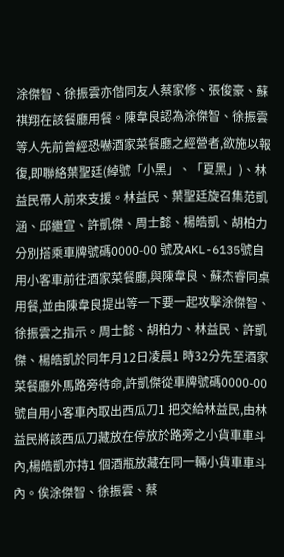涂傑智、徐振雲亦偕同友人蔡家修、張俊豪、蘇祺翔在該餐廳用餐。陳韋良認為涂傑智、徐振雲等人先前曾經恐嚇酒家菜餐廳之經營者,欲施以報復,即聯絡葉聖廷(綽號「小黑」、「夏黑」)、林益民帶人前來支援。林益民、葉聖廷旋召集范凱涵、邱繼宣、許凱傑、周士懿、楊皓凱、胡柏力分別搭乘車牌號碼0000-00 號及AKL-6135號自用小客車前往酒家菜餐廳,與陳韋良、蘇杰睿同桌用餐,並由陳韋良提出等一下要一起攻擊涂傑智、徐振雲之指示。周士懿、胡柏力、林益民、許凱傑、楊皓凱於同年月12日凌晨1 時32分先至酒家菜餐廳外馬路旁待命,許凱傑從車牌號碼0000-00號自用小客車內取出西瓜刀1 把交給林益民,由林益民將該西瓜刀藏放在停放於路旁之小貨車車斗內,楊皓凱亦持1 個酒瓶放藏在同一輛小貨車車斗內。俟涂傑智、徐振雲、蔡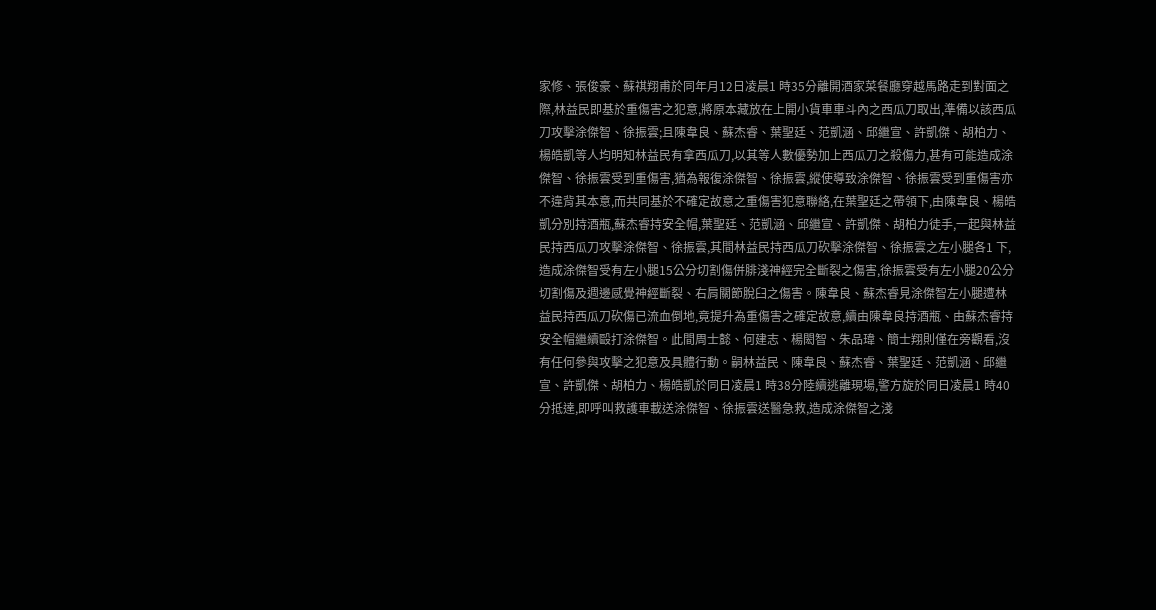家修、張俊豪、蘇祺翔甫於同年月12日凌晨1 時35分離開酒家菜餐廳穿越馬路走到對面之際,林益民即基於重傷害之犯意,將原本藏放在上開小貨車車斗內之西瓜刀取出,準備以該西瓜刀攻擊涂傑智、徐振雲;且陳韋良、蘇杰睿、葉聖廷、范凱涵、邱繼宣、許凱傑、胡柏力、楊皓凱等人均明知林益民有拿西瓜刀,以其等人數優勢加上西瓜刀之殺傷力,甚有可能造成涂傑智、徐振雲受到重傷害,猶為報復涂傑智、徐振雲,縱使導致涂傑智、徐振雲受到重傷害亦不違背其本意,而共同基於不確定故意之重傷害犯意聯絡,在葉聖廷之帶領下,由陳韋良、楊皓凱分別持酒瓶,蘇杰睿持安全帽,葉聖廷、范凱涵、邱繼宣、許凱傑、胡柏力徒手,一起與林益民持西瓜刀攻擊涂傑智、徐振雲,其間林益民持西瓜刀砍擊涂傑智、徐振雲之左小腿各1 下,造成涂傑智受有左小腿15公分切割傷併腓淺神經完全斷裂之傷害,徐振雲受有左小腿20公分切割傷及週邊感覺神經斷裂、右肩關節脫臼之傷害。陳韋良、蘇杰睿見涂傑智左小腿遭林益民持西瓜刀砍傷已流血倒地,竟提升為重傷害之確定故意,續由陳韋良持酒瓶、由蘇杰睿持安全帽繼續毆打涂傑智。此間周士懿、何建志、楊閎智、朱品瑋、簡士翔則僅在旁觀看,沒有任何參與攻擊之犯意及具體行動。嗣林益民、陳韋良、蘇杰睿、葉聖廷、范凱涵、邱繼宣、許凱傑、胡柏力、楊皓凱於同日凌晨1 時38分陸續逃離現場,警方旋於同日凌晨1 時40分抵達,即呼叫救護車載送涂傑智、徐振雲送醫急救,造成涂傑智之淺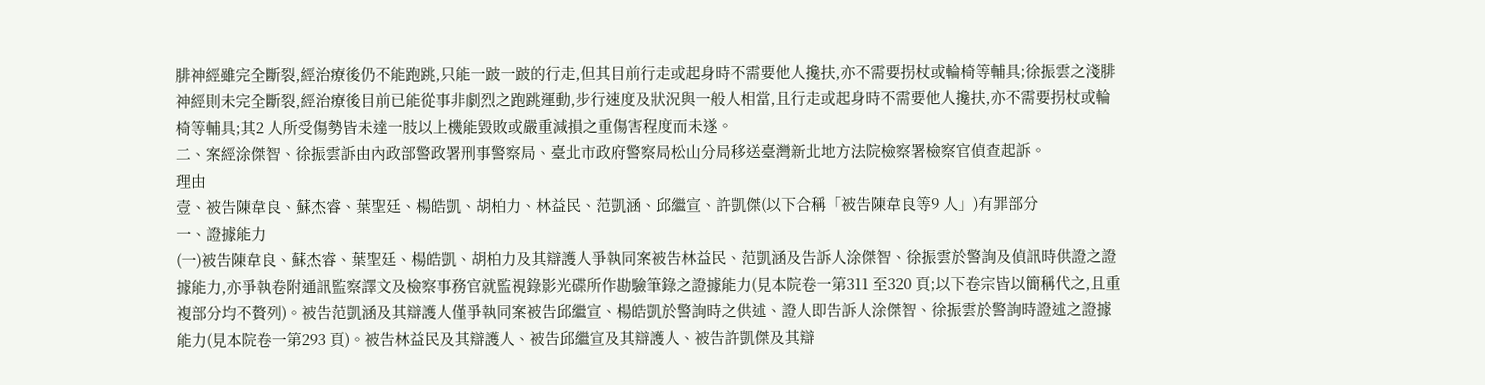腓神經雖完全斷裂,經治療後仍不能跑跳,只能一跛一跛的行走,但其目前行走或起身時不需要他人攙扶,亦不需要拐杖或輪椅等輔具;徐振雲之淺腓神經則未完全斷裂,經治療後目前已能從事非劇烈之跑跳運動,步行速度及狀況與一般人相當,且行走或起身時不需要他人攙扶,亦不需要拐杖或輪椅等輔具;其2 人所受傷勢皆未達一肢以上機能毀敗或嚴重減損之重傷害程度而未遂。
二、案經涂傑智、徐振雲訴由內政部警政署刑事警察局、臺北市政府警察局松山分局移送臺灣新北地方法院檢察署檢察官偵查起訴。
理由
壹、被告陳韋良、蘇杰睿、葉聖廷、楊皓凱、胡柏力、林益民、范凱涵、邱繼宣、許凱傑(以下合稱「被告陳韋良等9 人」)有罪部分
一、證據能力
(一)被告陳韋良、蘇杰睿、葉聖廷、楊皓凱、胡柏力及其辯護人爭執同案被告林益民、范凱涵及告訴人涂傑智、徐振雲於警詢及偵訊時供證之證據能力,亦爭執卷附通訊監察譯文及檢察事務官就監視錄影光碟所作勘驗筆錄之證據能力(見本院卷一第311 至320 頁;以下卷宗皆以簡稱代之,且重複部分均不贅列)。被告范凱涵及其辯護人僅爭執同案被告邱繼宣、楊皓凱於警詢時之供述、證人即告訴人涂傑智、徐振雲於警詢時證述之證據能力(見本院卷一第293 頁)。被告林益民及其辯護人、被告邱繼宣及其辯護人、被告許凱傑及其辯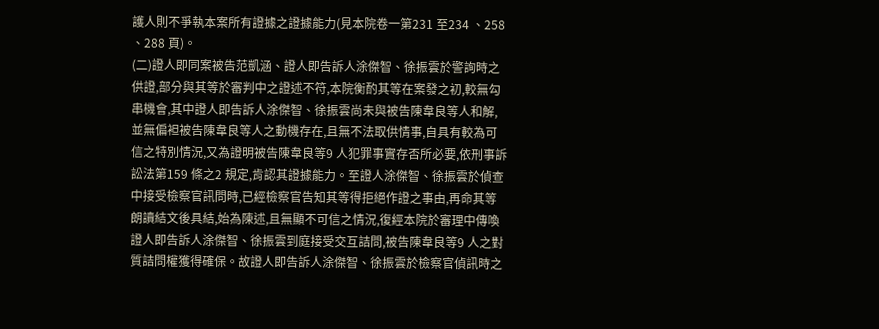護人則不爭執本案所有證據之證據能力(見本院卷一第231 至234 、258 、288 頁)。
(二)證人即同案被告范凱涵、證人即告訴人涂傑智、徐振雲於警詢時之供證,部分與其等於審判中之證述不符,本院衡酌其等在案發之初,較無勾串機會,其中證人即告訴人涂傑智、徐振雲尚未與被告陳韋良等人和解,並無偏袒被告陳韋良等人之動機存在,且無不法取供情事,自具有較為可信之特別情況,又為證明被告陳韋良等9 人犯罪事實存否所必要,依刑事訴訟法第159 條之2 規定,肯認其證據能力。至證人涂傑智、徐振雲於偵查中接受檢察官訊問時,已經檢察官告知其等得拒絕作證之事由,再命其等朗讀結文後具結,始為陳述,且無顯不可信之情況,復經本院於審理中傳喚證人即告訴人涂傑智、徐振雲到庭接受交互詰問,被告陳韋良等9 人之對質詰問權獲得確保。故證人即告訴人涂傑智、徐振雲於檢察官偵訊時之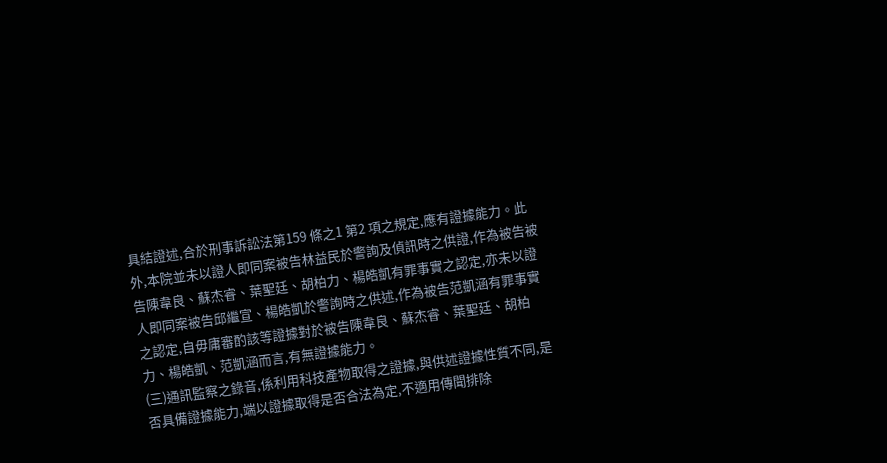具結證述,合於刑事訴訟法第159 條之1 第2 項之規定,應有證據能力。此外,本院並未以證人即同案被告林益民於警詢及偵訊時之供證,作為被告被告陳韋良、蘇杰睿、葉聖廷、胡柏力、楊皓凱有罪事實之認定,亦未以證人即同案被告邱繼宣、楊皓凱於警詢時之供述,作為被告范凱涵有罪事實之認定,自毋庸審酌該等證據對於被告陳韋良、蘇杰睿、葉聖廷、胡柏力、楊皓凱、范凱涵而言,有無證據能力。
(三)通訊監察之錄音,係利用科技產物取得之證據,與供述證據性質不同,是否具備證據能力,端以證據取得是否合法為定,不適用傳聞排除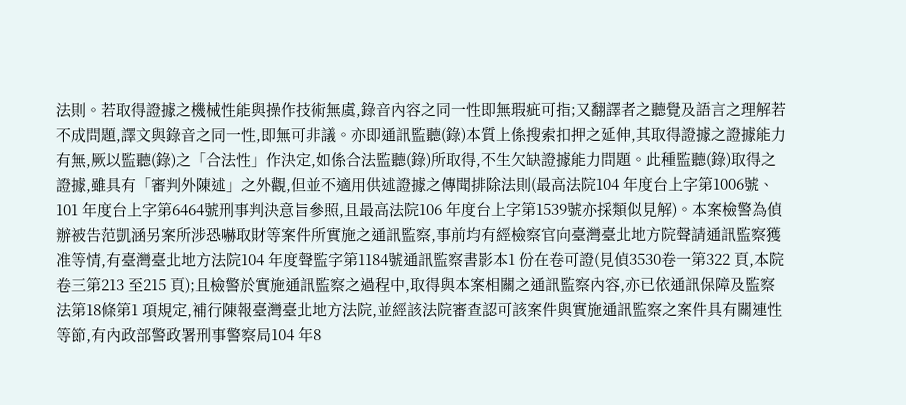法則。若取得證據之機械性能與操作技術無虞,錄音內容之同一性即無瑕疵可指;又翻譯者之聽覺及語言之理解若不成問題,譯文與錄音之同一性,即無可非議。亦即通訊監聽(錄)本質上係搜索扣押之延伸,其取得證據之證據能力有無,厥以監聽(錄)之「合法性」作決定,如係合法監聽(錄)所取得,不生欠缺證據能力問題。此種監聽(錄)取得之證據,雖具有「審判外陳述」之外觀,但並不適用供述證據之傳聞排除法則(最高法院104 年度台上字第1006號、101 年度台上字第6464號刑事判決意旨參照,且最高法院106 年度台上字第1539號亦採類似見解)。本案檢警為偵辦被告范凱涵另案所涉恐嚇取財等案件所實施之通訊監察,事前均有經檢察官向臺灣臺北地方院聲請通訊監察獲准等情,有臺灣臺北地方法院104 年度聲監字第1184號通訊監察書影本1 份在卷可證(見偵3530卷一第322 頁,本院卷三第213 至215 頁);且檢警於實施通訊監察之過程中,取得與本案相關之通訊監察內容,亦已依通訊保障及監察法第18條第1 項規定,補行陳報臺灣臺北地方法院,並經該法院審查認可該案件與實施通訊監察之案件具有關連性等節,有內政部警政署刑事警察局104 年8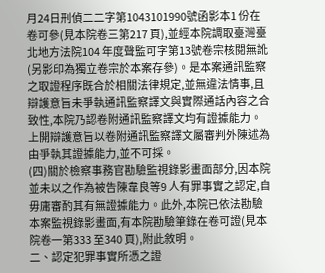月24日刑偵二二字第1043101990號函影本1 份在卷可參(見本院卷三第217 頁),並經本院調取臺灣臺北地方法院104 年度聲監可字第13號卷宗核閱無訛(另影印為獨立卷宗於本案存參)。是本案通訊監察之取證程序既合於相關法律規定,並無違法情事,且辯護意旨未爭執通訊監察譯文與實際通話內容之合致性,本院乃認卷附通訊監察譯文均有證據能力。上開辯護意旨以卷附通訊監察譯文屬審判外陳述為由爭執其證據能力,並不可採。
(四)關於檢察事務官勘驗監視錄影畫面部分,因本院並未以之作為被告陳韋良等9 人有罪事實之認定,自毋庸審酌其有無證據能力。此外,本院已依法勘驗本案監視錄影畫面,有本院勘驗筆錄在卷可證(見本院卷一第333 至340 頁),附此敘明。
二、認定犯罪事實所憑之證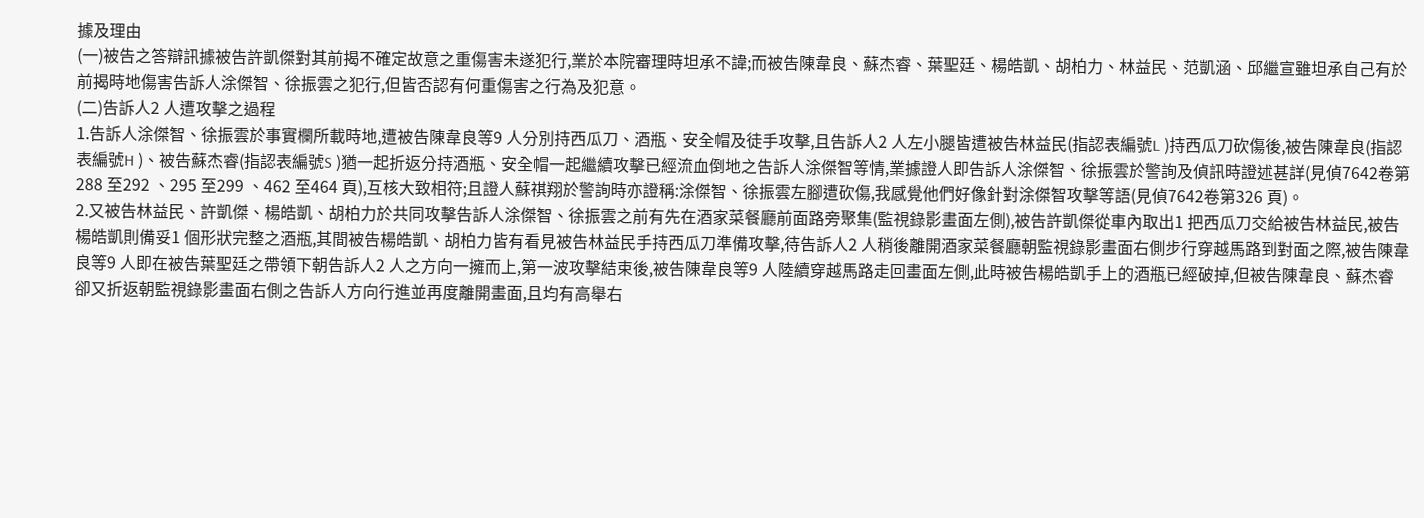據及理由
(一)被告之答辯訊據被告許凱傑對其前揭不確定故意之重傷害未遂犯行,業於本院審理時坦承不諱;而被告陳韋良、蘇杰睿、葉聖廷、楊皓凱、胡柏力、林益民、范凱涵、邱繼宣雖坦承自己有於前揭時地傷害告訴人涂傑智、徐振雲之犯行,但皆否認有何重傷害之行為及犯意。
(二)告訴人2 人遭攻擊之過程
1.告訴人涂傑智、徐振雲於事實欄所載時地,遭被告陳韋良等9 人分別持西瓜刀、酒瓶、安全帽及徒手攻擊,且告訴人2 人左小腿皆遭被告林益民(指認表編號L )持西瓜刀砍傷後,被告陳韋良(指認表編號H )、被告蘇杰睿(指認表編號S )猶一起折返分持酒瓶、安全帽一起繼續攻擊已經流血倒地之告訴人涂傑智等情,業據證人即告訴人涂傑智、徐振雲於警詢及偵訊時證述甚詳(見偵7642卷第288 至292 、295 至299 、462 至464 頁),互核大致相符;且證人蘇祺翔於警詢時亦證稱:涂傑智、徐振雲左腳遭砍傷,我感覺他們好像針對涂傑智攻擊等語(見偵7642卷第326 頁)。
2.又被告林益民、許凱傑、楊皓凱、胡柏力於共同攻擊告訴人涂傑智、徐振雲之前有先在酒家菜餐廳前面路旁聚集(監視錄影畫面左側),被告許凱傑從車內取出1 把西瓜刀交給被告林益民,被告楊皓凱則備妥1 個形狀完整之酒瓶,其間被告楊皓凱、胡柏力皆有看見被告林益民手持西瓜刀準備攻擊,待告訴人2 人稍後離開酒家菜餐廳朝監視錄影畫面右側步行穿越馬路到對面之際,被告陳韋良等9 人即在被告葉聖廷之帶領下朝告訴人2 人之方向一擁而上,第一波攻擊結束後,被告陳韋良等9 人陸續穿越馬路走回畫面左側,此時被告楊皓凱手上的酒瓶已經破掉,但被告陳韋良、蘇杰睿卻又折返朝監視錄影畫面右側之告訴人方向行進並再度離開畫面,且均有高舉右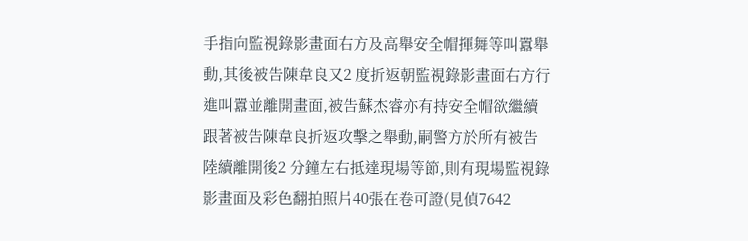手指向監視錄影畫面右方及高舉安全帽揮舞等叫囂舉動,其後被告陳韋良又2 度折返朝監視錄影畫面右方行進叫囂並離開畫面,被告蘇杰睿亦有持安全帽欲繼續跟著被告陳韋良折返攻擊之舉動,嗣警方於所有被告陸續離開後2 分鐘左右抵達現場等節,則有現場監視錄影畫面及彩色翻拍照片40張在卷可證(見偵7642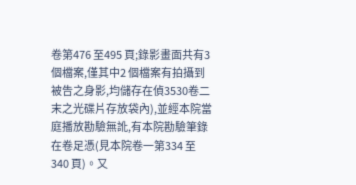卷第476 至495 頁;錄影畫面共有3 個檔案,僅其中2 個檔案有拍攝到被告之身影,均儲存在偵3530卷二末之光碟片存放袋內),並經本院當庭播放勘驗無訛,有本院勘驗筆錄在卷足憑(見本院卷一第334 至340 頁)。又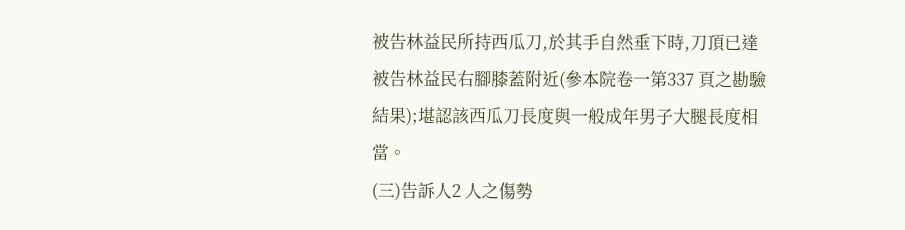被告林益民所持西瓜刀,於其手自然垂下時,刀頂已達被告林益民右腳膝蓋附近(參本院卷一第337 頁之勘驗結果);堪認該西瓜刀長度與一般成年男子大腿長度相當。
(三)告訴人2 人之傷勢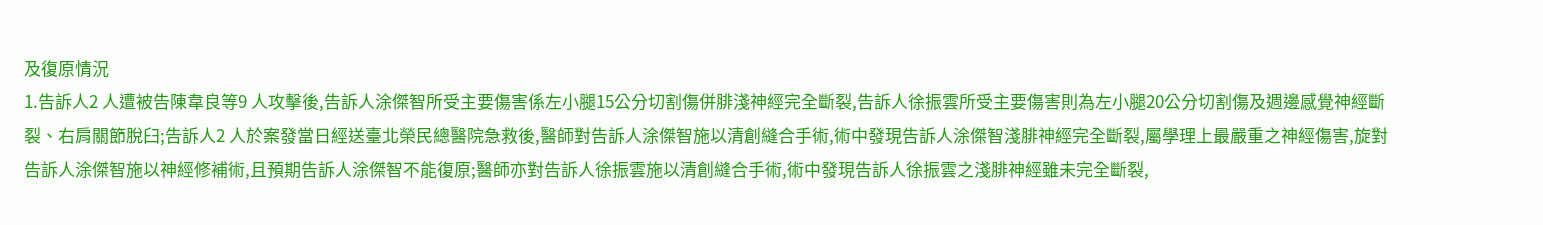及復原情況
1.告訴人2 人遭被告陳韋良等9 人攻擊後,告訴人涂傑智所受主要傷害係左小腿15公分切割傷併腓淺神經完全斷裂,告訴人徐振雲所受主要傷害則為左小腿20公分切割傷及週邊感覺神經斷裂、右肩關節脫臼;告訴人2 人於案發當日經送臺北榮民總醫院急救後,醫師對告訴人涂傑智施以清創縫合手術,術中發現告訴人涂傑智淺腓神經完全斷裂,屬學理上最嚴重之神經傷害,旋對告訴人涂傑智施以神經修補術,且預期告訴人涂傑智不能復原;醫師亦對告訴人徐振雲施以清創縫合手術,術中發現告訴人徐振雲之淺腓神經雖未完全斷裂,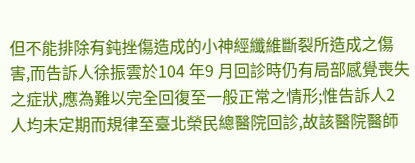但不能排除有鈍挫傷造成的小神經纖維斷裂所造成之傷害,而告訴人徐振雲於104 年9 月回診時仍有局部感覺喪失之症狀,應為難以完全回復至一般正常之情形;惟告訴人2 人均未定期而規律至臺北榮民總醫院回診,故該醫院醫師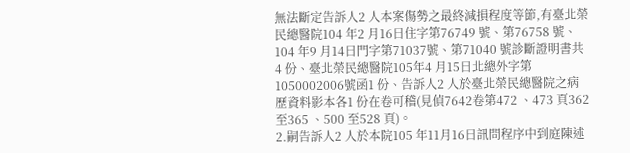無法斷定告訴人2 人本案傷勢之最終減損程度等節,有臺北榮民總醫院104 年2 月16日住字第76749 號、第76758 號、104 年9 月14日門字第71037號、第71040 號診斷證明書共4 份、臺北榮民總醫院105年4 月15日北總外字第1050002006號函1 份、告訴人2 人於臺北榮民總醫院之病歷資料影本各1 份在卷可稽(見偵7642卷第472 、473 頁362 至365 、500 至528 頁)。
2.嗣告訴人2 人於本院105 年11月16日訊問程序中到庭陳述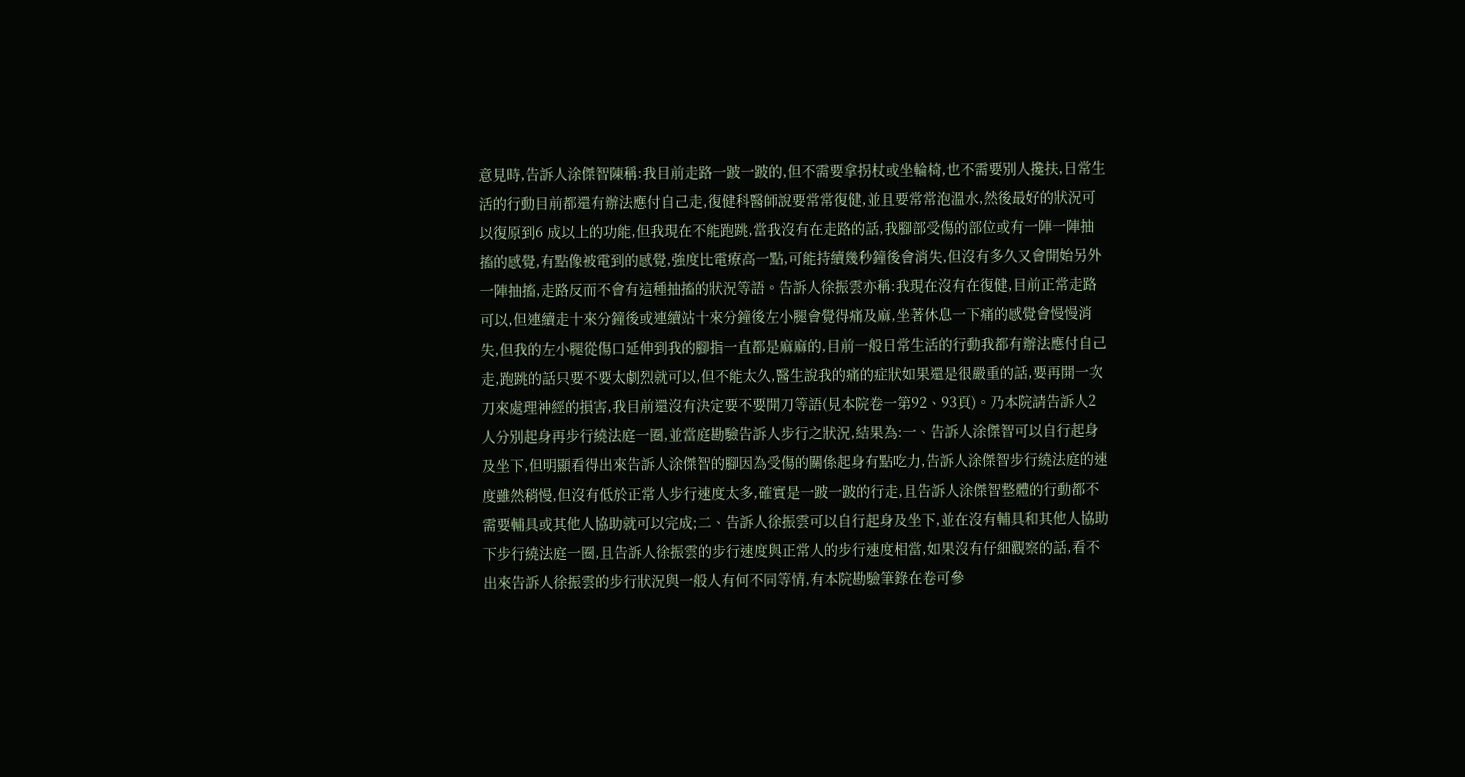意見時,告訴人涂傑智陳稱:我目前走路一跛一跛的,但不需要拿拐杖或坐輪椅,也不需要別人攙扶,日常生活的行動目前都還有辦法應付自己走,復健科醫師說要常常復健,並且要常常泡溫水,然後最好的狀況可以復原到6 成以上的功能,但我現在不能跑跳,當我沒有在走路的話,我腳部受傷的部位或有一陣一陣抽搐的感覺,有點像被電到的感覺,強度比電療高一點,可能持續幾秒鐘後會消失,但沒有多久又會開始另外一陣抽搐,走路反而不會有這種抽搐的狀況等語。告訴人徐振雲亦稱:我現在沒有在復健,目前正常走路可以,但連續走十來分鐘後或連續站十來分鐘後左小腿會覺得痛及麻,坐著休息一下痛的感覺會慢慢消失,但我的左小腿從傷口延伸到我的腳指一直都是麻麻的,目前一般日常生活的行動我都有辦法應付自己走,跑跳的話只要不要太劇烈就可以,但不能太久,醫生說我的痛的症狀如果還是很嚴重的話,要再開一次刀來處理神經的損害,我目前還沒有決定要不要開刀等語(見本院卷一第92、93頁)。乃本院請告訴人2 人分別起身再步行繞法庭一圈,並當庭勘驗告訴人步行之狀況,結果為:一、告訴人涂傑智可以自行起身及坐下,但明顯看得出來告訴人涂傑智的腳因為受傷的關係起身有點吃力,告訴人涂傑智步行繞法庭的速度雖然稍慢,但沒有低於正常人步行速度太多,確實是一跛一跛的行走,且告訴人涂傑智整體的行動都不需要輔具或其他人協助就可以完成;二、告訴人徐振雲可以自行起身及坐下,並在沒有輔具和其他人協助下步行繞法庭一圈,且告訴人徐振雲的步行速度與正常人的步行速度相當,如果沒有仔細觀察的話,看不出來告訴人徐振雲的步行狀況與一般人有何不同等情,有本院勘驗筆錄在卷可參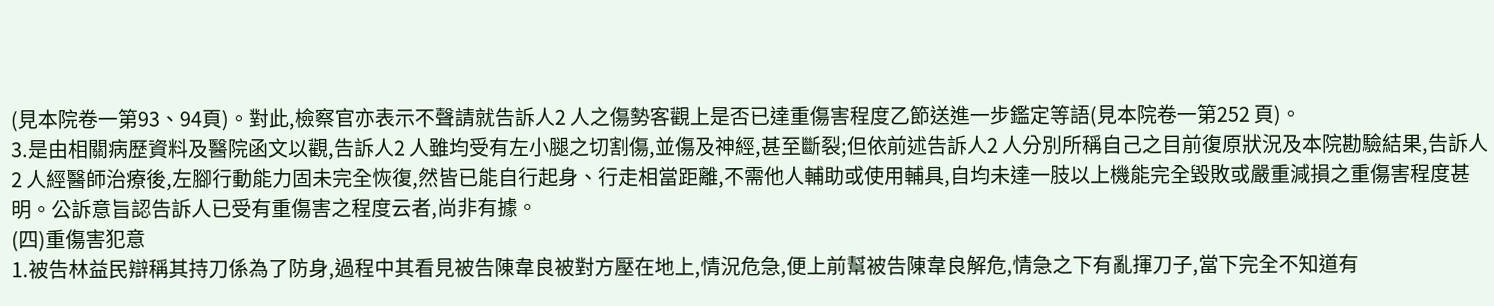(見本院卷一第93、94頁)。對此,檢察官亦表示不聲請就告訴人2 人之傷勢客觀上是否已達重傷害程度乙節送進一步鑑定等語(見本院卷一第252 頁)。
3.是由相關病歷資料及醫院函文以觀,告訴人2 人雖均受有左小腿之切割傷,並傷及神經,甚至斷裂;但依前述告訴人2 人分別所稱自己之目前復原狀況及本院勘驗結果,告訴人2 人經醫師治療後,左腳行動能力固未完全恢復,然皆已能自行起身、行走相當距離,不需他人輔助或使用輔具,自均未達一肢以上機能完全毀敗或嚴重減損之重傷害程度甚明。公訴意旨認告訴人已受有重傷害之程度云者,尚非有據。
(四)重傷害犯意
1.被告林益民辯稱其持刀係為了防身,過程中其看見被告陳韋良被對方壓在地上,情況危急,便上前幫被告陳韋良解危,情急之下有亂揮刀子,當下完全不知道有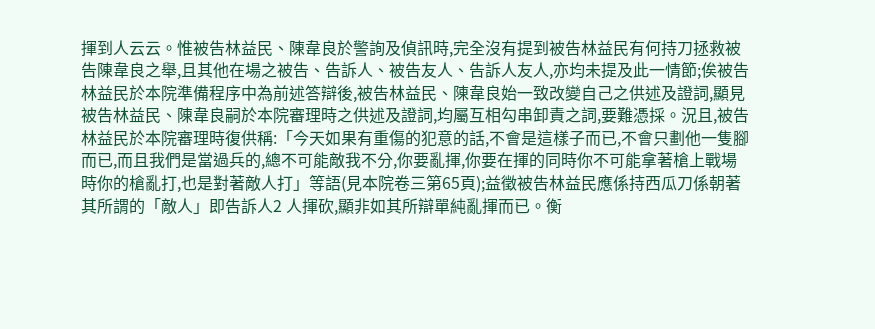揮到人云云。惟被告林益民、陳韋良於警詢及偵訊時,完全沒有提到被告林益民有何持刀拯救被告陳韋良之舉,且其他在場之被告、告訴人、被告友人、告訴人友人,亦均未提及此一情節;俟被告林益民於本院準備程序中為前述答辯後,被告林益民、陳韋良始一致改變自己之供述及證詞,顯見被告林益民、陳韋良嗣於本院審理時之供述及證詞,均屬互相勾串卸責之詞,要難憑採。況且,被告林益民於本院審理時復供稱:「今天如果有重傷的犯意的話,不會是這樣子而已,不會只劃他一隻腳而已,而且我們是當過兵的,總不可能敵我不分,你要亂揮,你要在揮的同時你不可能拿著槍上戰場時你的槍亂打,也是對著敵人打」等語(見本院卷三第65頁);益徵被告林益民應係持西瓜刀係朝著其所謂的「敵人」即告訴人2 人揮砍,顯非如其所辯單純亂揮而已。衡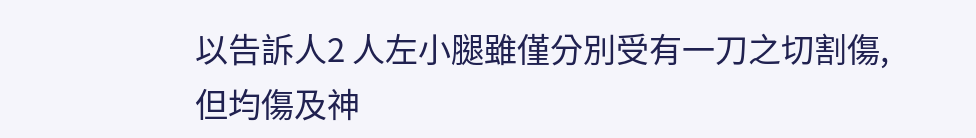以告訴人2 人左小腿雖僅分別受有一刀之切割傷,但均傷及神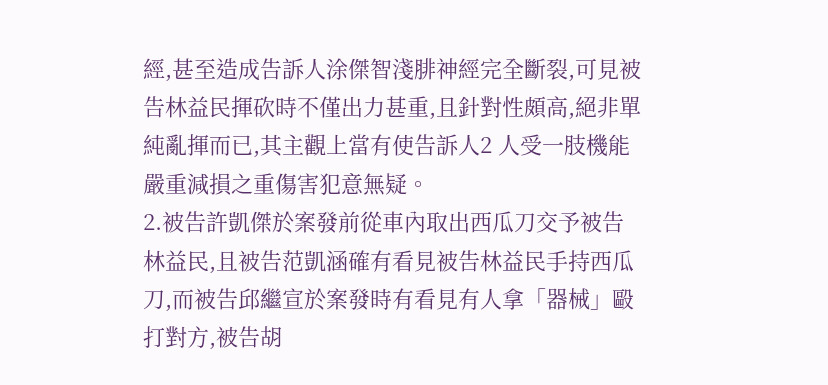經,甚至造成告訴人涂傑智淺腓神經完全斷裂,可見被告林益民揮砍時不僅出力甚重,且針對性頗高,絕非單純亂揮而已,其主觀上當有使告訴人2 人受一肢機能嚴重減損之重傷害犯意無疑。
2.被告許凱傑於案發前從車內取出西瓜刀交予被告林益民,且被告范凱涵確有看見被告林益民手持西瓜刀,而被告邱繼宣於案發時有看見有人拿「器械」毆打對方,被告胡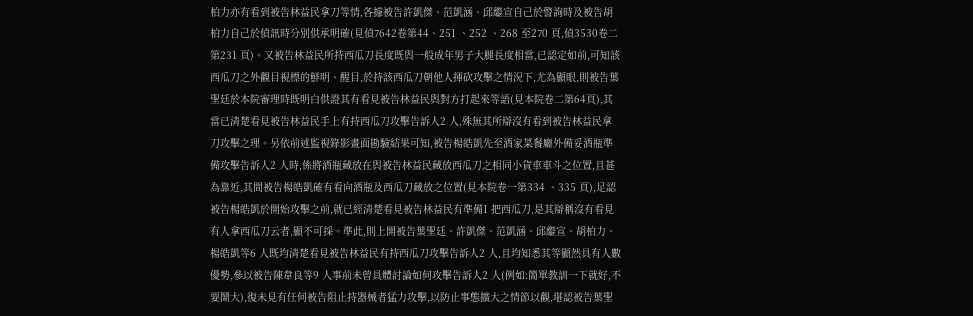柏力亦有看到被告林益民拿刀等情,各據被告許凱傑、范凱涵、邱繼宣自己於警詢時及被告胡柏力自己於偵訊時分別供承明確(見偵7642卷第44、251 、252 、268 至270 頁,偵3530卷二第231 頁)。又被告林益民所持西瓜刀長度既與一般成年男子大腿長度相當,已認定如前,可知該西瓜刀之外觀目視標的鮮明、醒目,於持該西瓜刀朝他人揮砍攻擊之情況下,尤為顯眼,則被告葉聖廷於本院審理時既明白供證其有看見被告林益民與對方打起來等語(見本院卷二第64頁),其當已清楚看見被告林益民手上有持西瓜刀攻擊告訴人2 人,殊無其所辯沒有看到被告林益民拿刀攻擊之理。另依前述監視錄影畫面勘驗結果可知,被告楊皓凱先至酒家菜餐廳外備妥酒瓶準備攻擊告訴人2 人時,係將酒瓶藏放在與被告林益民藏放西瓜刀之相同小貨車車斗之位置,且甚為靠近,其間被告楊皓凱確有看向酒瓶及西瓜刀藏放之位置(見本院卷一第334 、335 頁),足認被告楊皓凱於開始攻擊之前,就已經清楚看見被告林益民有準備1 把西瓜刀,是其辯稱沒有看見有人拿西瓜刀云者,顯不可採。準此,則上開被告葉聖廷、許凱傑、范凱涵、邱繼宣、胡柏力、楊皓凱等6 人既均清楚看見被告林益民有持西瓜刀攻擊告訴人2 人,且均知悉其等顯然具有人數優勢,參以被告陳韋良等9 人事前未曾具體討論如何攻擊告訴人2 人(例如:簡單教訓一下就好,不要鬧大),復未見有任何被告阻止持器械者猛力攻擊,以防止事態擴大之情節以觀,堪認被告葉聖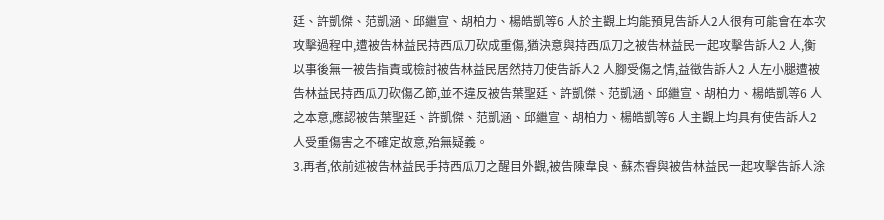廷、許凱傑、范凱涵、邱繼宣、胡柏力、楊皓凱等6 人於主觀上均能預見告訴人2人很有可能會在本次攻擊過程中,遭被告林益民持西瓜刀砍成重傷,猶決意與持西瓜刀之被告林益民一起攻擊告訴人2 人,衡以事後無一被告指責或檢討被告林益民居然持刀使告訴人2 人腳受傷之情,益徵告訴人2 人左小腿遭被告林益民持西瓜刀砍傷乙節,並不違反被告葉聖廷、許凱傑、范凱涵、邱繼宣、胡柏力、楊皓凱等6 人之本意,應認被告葉聖廷、許凱傑、范凱涵、邱繼宣、胡柏力、楊皓凱等6 人主觀上均具有使告訴人2 人受重傷害之不確定故意,殆無疑義。
3.再者,依前述被告林益民手持西瓜刀之醒目外觀,被告陳韋良、蘇杰睿與被告林益民一起攻擊告訴人涂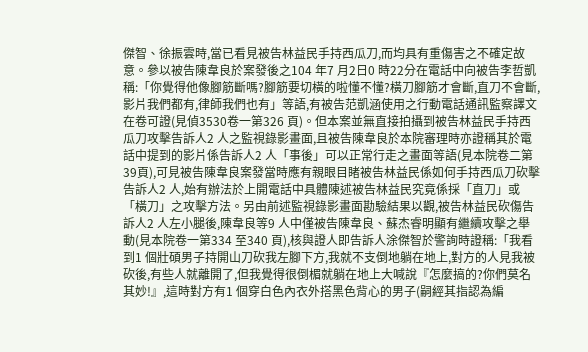傑智、徐振雲時,當已看見被告林益民手持西瓜刀,而均具有重傷害之不確定故意。參以被告陳韋良於案發後之104 年7 月2日0 時22分在電話中向被告李哲凱稱:「你覺得他像腳筋斷嗎?腳筋要切橫的啦懂不懂?橫刀腳筋才會斷,直刀不會斷,影片我們都有,律師我們也有」等語,有被告范凱涵使用之行動電話通訊監察譯文在卷可證(見偵3530卷一第326 頁)。但本案並無直接拍攝到被告林益民手持西瓜刀攻擊告訴人2 人之監視錄影畫面,且被告陳韋良於本院審理時亦證稱其於電話中提到的影片係告訴人2 人「事後」可以正常行走之畫面等語(見本院卷二第39頁),可見被告陳韋良案發當時應有親眼目睹被告林益民係如何手持西瓜刀砍擊告訴人2 人,始有辦法於上開電話中具體陳述被告林益民究竟係採「直刀」或「橫刀」之攻擊方法。另由前述監視錄影畫面勘驗結果以觀,被告林益民砍傷告訴人2 人左小腿後,陳韋良等9 人中僅被告陳韋良、蘇杰睿明顯有繼續攻擊之舉動(見本院卷一第334 至340 頁),核與證人即告訴人涂傑智於警詢時證稱:「我看到1 個壯碩男子持開山刀砍我左腳下方,我就不支倒地躺在地上,對方的人見我被砍後,有些人就離開了,但我覺得很倒楣就躺在地上大喊說『怎麼搞的?你們莫名其妙!』,這時對方有1 個穿白色內衣外搭黑色背心的男子(嗣經其指認為編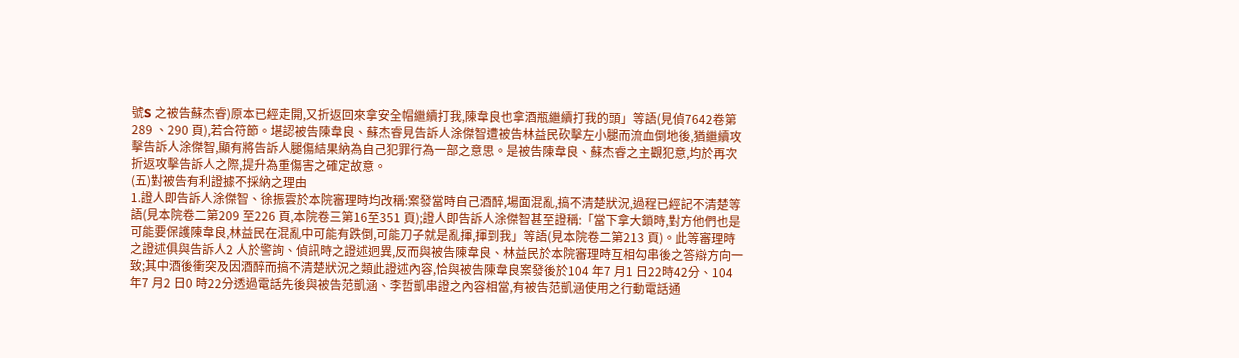號S 之被告蘇杰睿)原本已經走開,又折返回來拿安全帽繼續打我,陳韋良也拿酒瓶繼續打我的頭」等語(見偵7642卷第289 、290 頁),若合符節。堪認被告陳韋良、蘇杰睿見告訴人涂傑智遭被告林益民砍擊左小腿而流血倒地後,猶繼續攻擊告訴人涂傑智,顯有將告訴人腿傷結果納為自己犯罪行為一部之意思。是被告陳韋良、蘇杰睿之主觀犯意,均於再次折返攻擊告訴人之際,提升為重傷害之確定故意。
(五)對被告有利證據不採納之理由
1.證人即告訴人涂傑智、徐振雲於本院審理時均改稱:案發當時自己酒醉,場面混亂,搞不清楚狀況,過程已經記不清楚等語(見本院卷二第209 至226 頁,本院卷三第16至351 頁);證人即告訴人涂傑智甚至證稱:「當下拿大鎖時,對方他們也是可能要保護陳韋良,林益民在混亂中可能有跌倒,可能刀子就是亂揮,揮到我」等語(見本院卷二第213 頁)。此等審理時之證述俱與告訴人2 人於警詢、偵訊時之證述迥異,反而與被告陳韋良、林益民於本院審理時互相勾串後之答辯方向一致;其中酒後衝突及因酒醉而搞不清楚狀況之類此證述內容,恰與被告陳韋良案發後於104 年7 月1 日22時42分、104 年7 月2 日0 時22分透過電話先後與被告范凱涵、李哲凱串證之內容相當,有被告范凱涵使用之行動電話通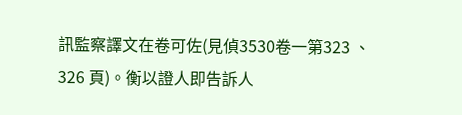訊監察譯文在卷可佐(見偵3530卷一第323 、326 頁)。衡以證人即告訴人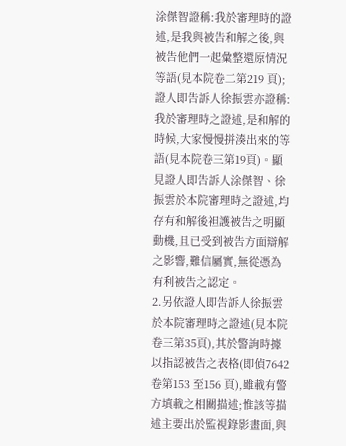涂傑智證稱:我於審理時的證述,是我與被告和解之後,與被告他們一起彙整還原情況等語(見本院卷二第219 頁);證人即告訴人徐振雲亦證稱:我於審理時之證述,是和解的時候,大家慢慢拼湊出來的等語(見本院卷三第19頁)。顯見證人即告訴人涂傑智、徐振雲於本院審理時之證述,均存有和解後袒護被告之明顯動機,且已受到被告方面辯解之影響,難信屬實,無從憑為有利被告之認定。
2.另依證人即告訴人徐振雲於本院審理時之證述(見本院卷三第35頁),其於警詢時據以指認被告之表格(即偵7642卷第153 至156 頁),雖載有警方填載之相關描述;惟該等描述主要出於監視錄影畫面,與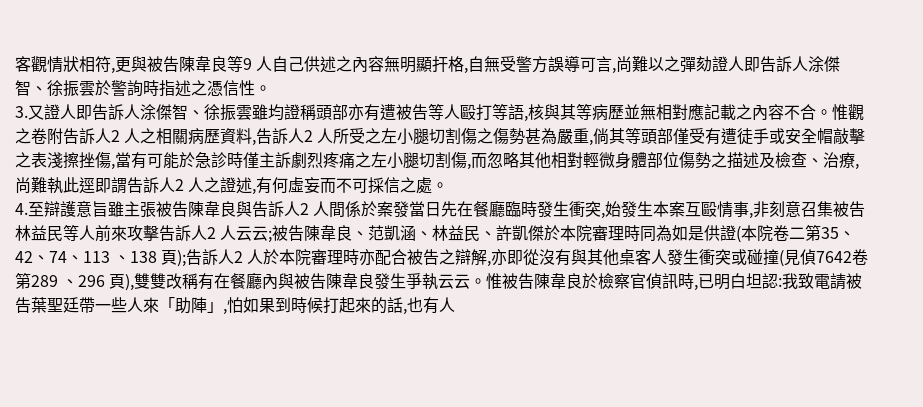客觀情狀相符,更與被告陳韋良等9 人自己供述之內容無明顯扞格,自無受警方誤導可言,尚難以之彈劾證人即告訴人涂傑智、徐振雲於警詢時指述之憑信性。
3.又證人即告訴人涂傑智、徐振雲雖均證稱頭部亦有遭被告等人毆打等語,核與其等病歷並無相對應記載之內容不合。惟觀之卷附告訴人2 人之相關病歷資料,告訴人2 人所受之左小腿切割傷之傷勢甚為嚴重,倘其等頭部僅受有遭徒手或安全帽敲擊之表淺擦挫傷,當有可能於急診時僅主訴劇烈疼痛之左小腿切割傷,而忽略其他相對輕微身體部位傷勢之描述及檢查、治療,尚難執此逕即謂告訴人2 人之證述,有何虛妄而不可採信之處。
4.至辯護意旨雖主張被告陳韋良與告訴人2 人間係於案發當日先在餐廳臨時發生衝突,始發生本案互毆情事,非刻意召集被告林益民等人前來攻擊告訴人2 人云云;被告陳韋良、范凱涵、林益民、許凱傑於本院審理時同為如是供證(本院卷二第35、42、74、113 、138 頁);告訴人2 人於本院審理時亦配合被告之辯解,亦即從沒有與其他桌客人發生衝突或碰撞(見偵7642卷第289 、296 頁),雙雙改稱有在餐廳內與被告陳韋良發生爭執云云。惟被告陳韋良於檢察官偵訊時,已明白坦認:我致電請被告葉聖廷帶一些人來「助陣」,怕如果到時候打起來的話,也有人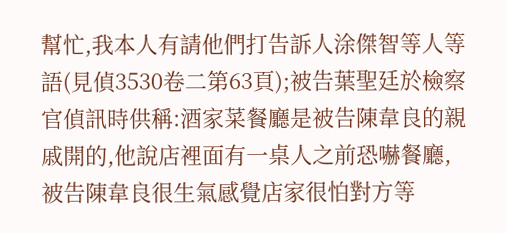幫忙,我本人有請他們打告訴人涂傑智等人等語(見偵3530卷二第63頁);被告葉聖廷於檢察官偵訊時供稱:酒家菜餐廳是被告陳韋良的親戚開的,他說店裡面有一桌人之前恐嚇餐廳,被告陳韋良很生氣感覺店家很怕對方等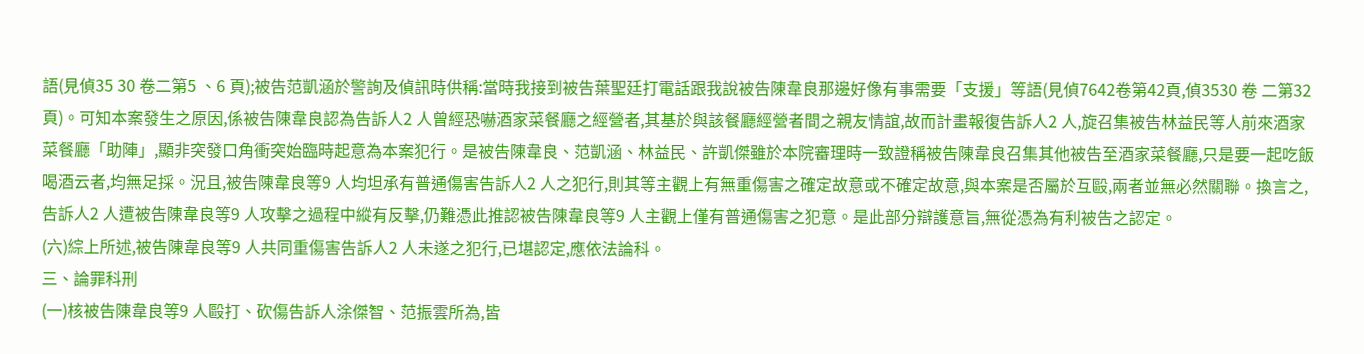語(見偵35 30 卷二第5 、6 頁);被告范凱涵於警詢及偵訊時供稱:當時我接到被告葉聖廷打電話跟我說被告陳韋良那邊好像有事需要「支援」等語(見偵7642卷第42頁,偵3530 卷 二第32頁)。可知本案發生之原因,係被告陳韋良認為告訴人2 人曾經恐嚇酒家菜餐廳之經營者,其基於與該餐廳經營者間之親友情誼,故而計畫報復告訴人2 人,旋召集被告林益民等人前來酒家菜餐廳「助陣」,顯非突發口角衝突始臨時起意為本案犯行。是被告陳韋良、范凱涵、林益民、許凱傑雖於本院審理時一致證稱被告陳韋良召集其他被告至酒家菜餐廳,只是要一起吃飯喝酒云者,均無足採。況且,被告陳韋良等9 人均坦承有普通傷害告訴人2 人之犯行,則其等主觀上有無重傷害之確定故意或不確定故意,與本案是否屬於互毆,兩者並無必然關聯。換言之,告訴人2 人遭被告陳韋良等9 人攻擊之過程中縱有反擊,仍難憑此推認被告陳韋良等9 人主觀上僅有普通傷害之犯意。是此部分辯護意旨,無從憑為有利被告之認定。
(六)綜上所述,被告陳韋良等9 人共同重傷害告訴人2 人未遂之犯行,已堪認定,應依法論科。
三、論罪科刑
(一)核被告陳韋良等9 人毆打、砍傷告訴人涂傑智、范振雲所為,皆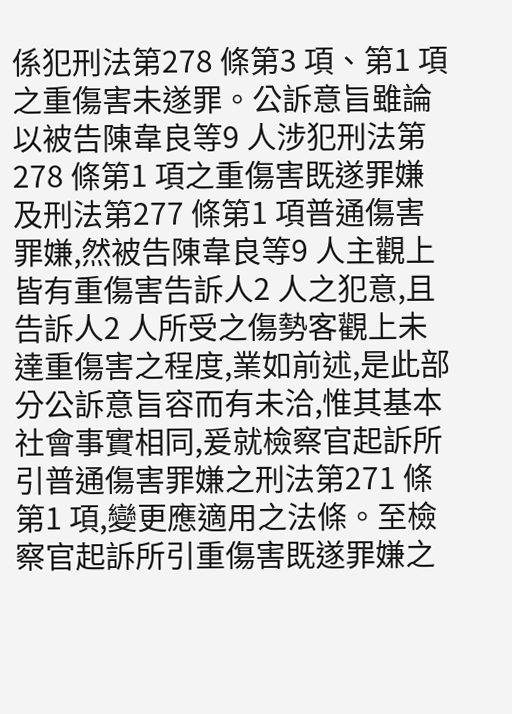係犯刑法第278 條第3 項、第1 項之重傷害未遂罪。公訴意旨雖論以被告陳韋良等9 人涉犯刑法第278 條第1 項之重傷害既遂罪嫌及刑法第277 條第1 項普通傷害罪嫌,然被告陳韋良等9 人主觀上皆有重傷害告訴人2 人之犯意,且告訴人2 人所受之傷勢客觀上未達重傷害之程度,業如前述,是此部分公訴意旨容而有未洽,惟其基本社會事實相同,爰就檢察官起訴所引普通傷害罪嫌之刑法第271 條第1 項,變更應適用之法條。至檢察官起訴所引重傷害既遂罪嫌之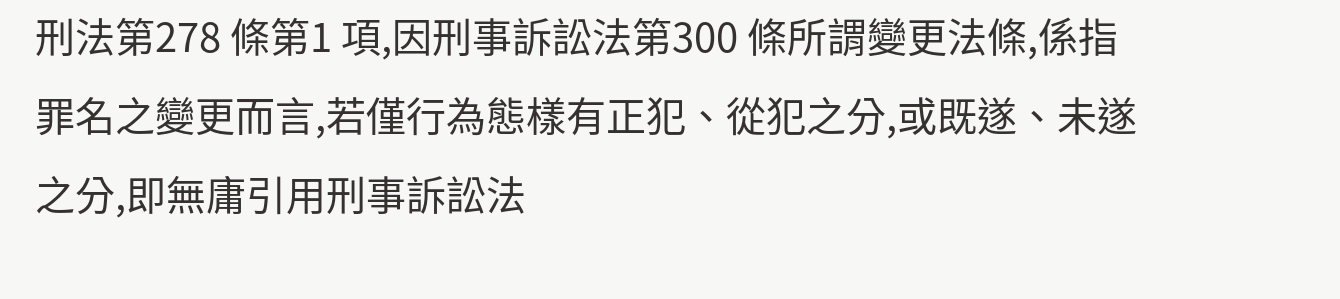刑法第278 條第1 項,因刑事訴訟法第300 條所謂變更法條,係指罪名之變更而言,若僅行為態樣有正犯、從犯之分,或既遂、未遂之分,即無庸引用刑事訴訟法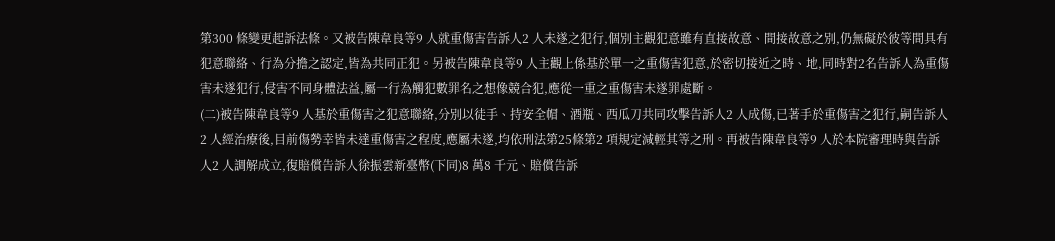第300 條變更起訴法條。又被告陳韋良等9 人就重傷害告訴人2 人未遂之犯行,個別主觀犯意雖有直接故意、間接故意之別,仍無礙於彼等間具有犯意聯絡、行為分擔之認定,皆為共同正犯。另被告陳韋良等9 人主觀上係基於單一之重傷害犯意,於密切接近之時、地,同時對2名告訴人為重傷害未遂犯行,侵害不同身體法益,屬一行為觸犯數罪名之想像競合犯,應從一重之重傷害未遂罪處斷。
(二)被告陳韋良等9 人基於重傷害之犯意聯絡,分別以徒手、持安全帽、酒瓶、西瓜刀共同攻擊告訴人2 人成傷,已著手於重傷害之犯行,嗣告訴人2 人經治療後,目前傷勢幸皆未達重傷害之程度,應屬未遂,均依刑法第25條第2 項規定減輕其等之刑。再被告陳韋良等9 人於本院審理時與告訴人2 人調解成立,復賠償告訴人徐振雲新臺幣(下同)8 萬8 千元、賠償告訴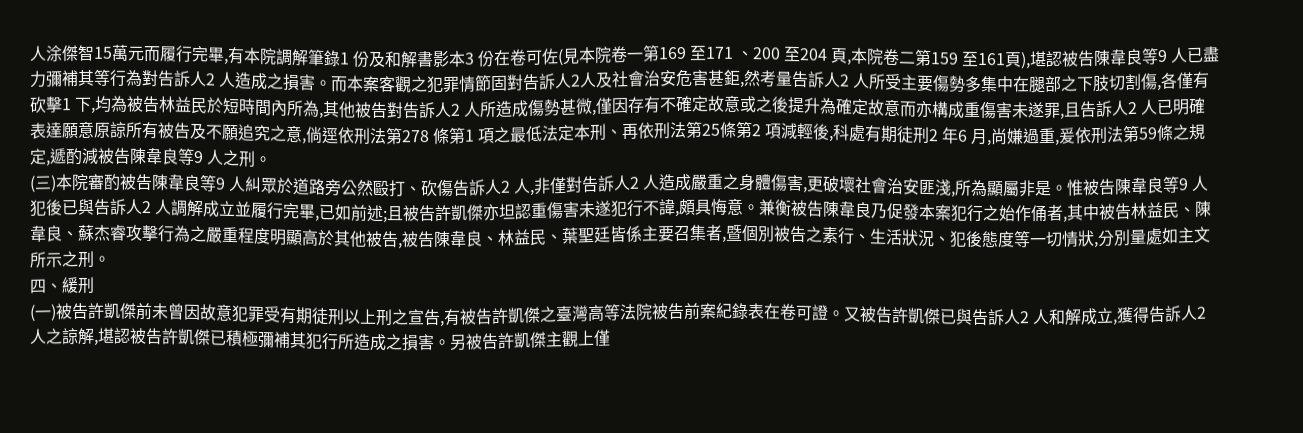人涂傑智15萬元而履行完畢,有本院調解筆錄1 份及和解書影本3 份在卷可佐(見本院卷一第169 至171 、200 至204 頁,本院卷二第159 至161頁),堪認被告陳韋良等9 人已盡力彌補其等行為對告訴人2 人造成之損害。而本案客觀之犯罪情節固對告訴人2人及社會治安危害甚鉅,然考量告訴人2 人所受主要傷勢多集中在腿部之下肢切割傷,各僅有砍擊1 下,均為被告林益民於短時間內所為,其他被告對告訴人2 人所造成傷勢甚微,僅因存有不確定故意或之後提升為確定故意而亦構成重傷害未遂罪,且告訴人2 人已明確表達願意原諒所有被告及不願追究之意,倘逕依刑法第278 條第1 項之最低法定本刑、再依刑法第25條第2 項減輕後,科處有期徒刑2 年6 月,尚嫌過重,爰依刑法第59條之規定,遞酌減被告陳韋良等9 人之刑。
(三)本院審酌被告陳韋良等9 人糾眾於道路旁公然毆打、砍傷告訴人2 人,非僅對告訴人2 人造成嚴重之身體傷害,更破壞社會治安匪淺,所為顯屬非是。惟被告陳韋良等9 人犯後已與告訴人2 人調解成立並履行完畢,已如前述;且被告許凱傑亦坦認重傷害未遂犯行不諱,頗具悔意。兼衡被告陳韋良乃促發本案犯行之始作俑者,其中被告林益民、陳韋良、蘇杰睿攻擊行為之嚴重程度明顯高於其他被告,被告陳韋良、林益民、葉聖廷皆係主要召集者,暨個別被告之素行、生活狀況、犯後態度等一切情狀,分別量處如主文所示之刑。
四、緩刑
(一)被告許凱傑前未曾因故意犯罪受有期徒刑以上刑之宣告,有被告許凱傑之臺灣高等法院被告前案紀錄表在卷可證。又被告許凱傑已與告訴人2 人和解成立,獲得告訴人2 人之諒解,堪認被告許凱傑已積極彌補其犯行所造成之損害。另被告許凱傑主觀上僅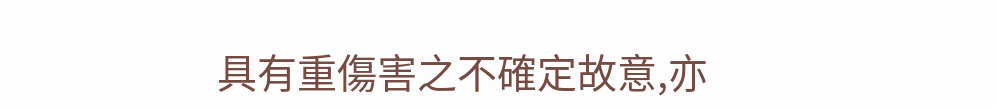具有重傷害之不確定故意,亦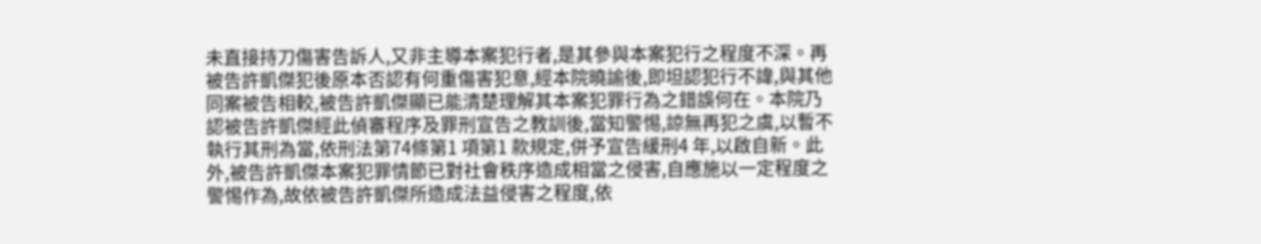未直接持刀傷害告訴人,又非主導本案犯行者,是其參與本案犯行之程度不深。再被告許凱傑犯後原本否認有何重傷害犯意,經本院曉諭後,即坦認犯行不諱,與其他同案被告相較,被告許凱傑顯已能清楚理解其本案犯罪行為之錯誤何在。本院乃認被告許凱傑經此偵審程序及罪刑宣告之教訓後,當知警惕,諒無再犯之虞,以暫不執行其刑為當,依刑法第74條第1 項第1 款規定,併予宣告緩刑4 年,以啟自新。此外,被告許凱傑本案犯罪情節已對社會秩序造成相當之侵害,自應施以一定程度之警惕作為,故依被告許凱傑所造成法益侵害之程度,依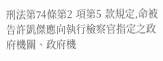刑法第74條第2 項第5 款規定,命被告許凱傑應向執行檢察官指定之政府機關、政府機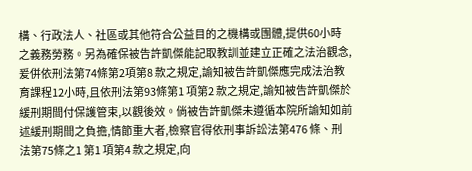構、行政法人、社區或其他符合公益目的之機構或團體,提供60小時之義務勞務。另為確保被告許凱傑能記取教訓並建立正確之法治觀念,爰併依刑法第74條第2項第8 款之規定,諭知被告許凱傑應完成法治教育課程12小時,且依刑法第93條第1 項第2 款之規定,諭知被告許凱傑於緩刑期間付保護管束,以觀後效。倘被告許凱傑未遵循本院所諭知如前述緩刑期間之負擔,情節重大者,檢察官得依刑事訴訟法第476 條、刑法第75條之1 第1 項第4 款之規定,向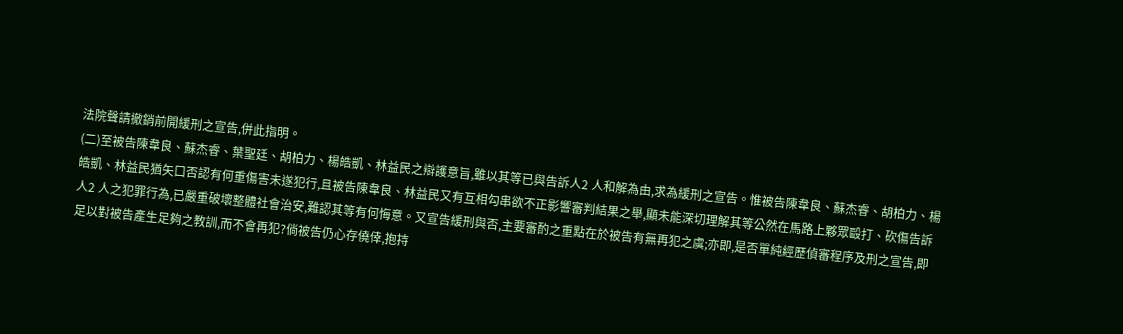法院聲請撤銷前開緩刑之宣告,併此指明。
(二)至被告陳韋良、蘇杰睿、葉聖廷、胡柏力、楊皓凱、林益民之辯護意旨,雖以其等已與告訴人2 人和解為由,求為緩刑之宣告。惟被告陳韋良、蘇杰睿、胡柏力、楊皓凱、林益民猶矢口否認有何重傷害未遂犯行,且被告陳韋良、林益民又有互相勾串欲不正影響審判結果之舉,顯未能深切理解其等公然在馬路上夥眾毆打、砍傷告訴人2 人之犯罪行為,已嚴重破壞整體社會治安,難認其等有何悔意。又宣告緩刑與否,主要審酌之重點在於被告有無再犯之虞;亦即,是否單純經歷偵審程序及刑之宣告,即足以對被告產生足夠之教訓,而不會再犯?倘被告仍心存僥倖,抱持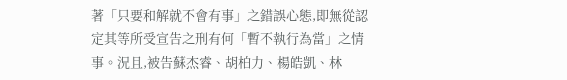著「只要和解就不會有事」之錯誤心態,即無從認定其等所受宣告之刑有何「暫不執行為當」之情事。況且,被告蘇杰睿、胡柏力、楊皓凱、林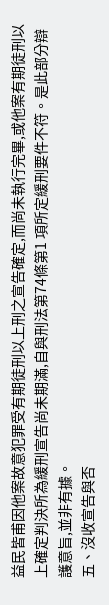益民皆甫因他案故意犯罪受有期徒刑以上刑之宣告確定,而尚未執行完畢,或他案有期徒刑以上確定判決所為緩刑宣告尚未期滿,自與刑法第74條第1 項所定緩刑要件不符。是此部分辯護意旨,並非有據。
五、沒收宣告與否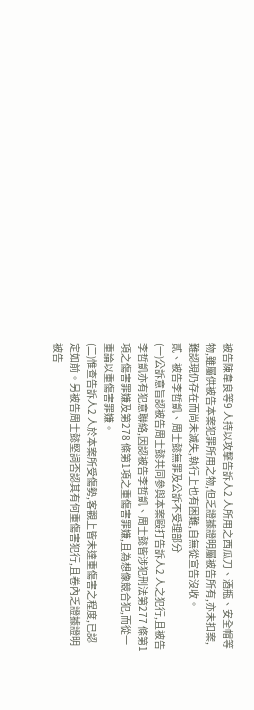被告陳韋良等9 人持以攻擊告訴人2 人所用之西瓜刀、酒瓶、安全帽等物,雖屬供被告本案犯罪所用之物,但乏證據證明屬被告所有,亦未扣案,難認現仍存在而尚未滅失,執行上也有困難,自無從宣告沒收。
貳、被告李哲凱、周士懿無罪及公訴不受理部分
(一)公訴意旨認被告周士懿共同參與本案毆打告訴人2 人之犯行,且被告李哲凱亦有犯意聯絡,因認被告李哲凱、周士懿皆涉犯刑法第277 條第1 項之傷害罪嫌及第278 條第1項之重傷害罪嫌,且為想像競合犯,而從一重論以重傷害罪嫌。
(二)惟查告訴人2 人於本案所受傷勢,客觀上皆未達重傷害之程度,已認定如前。另被告周士懿堅詞否認其有何重傷害犯行,且卷內乏證據證明被告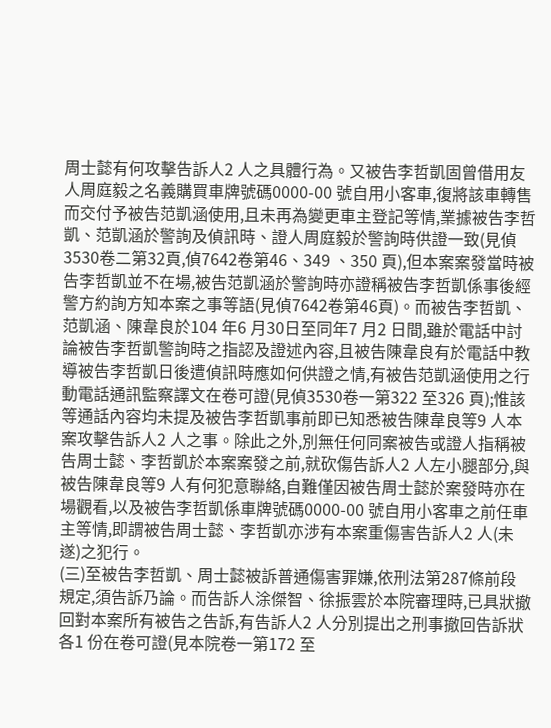周士懿有何攻擊告訴人2 人之具體行為。又被告李哲凱固曾借用友人周庭毅之名義購買車牌號碼0000-00 號自用小客車,復將該車轉售而交付予被告范凱涵使用,且未再為變更車主登記等情,業據被告李哲凱、范凱涵於警詢及偵訊時、證人周庭毅於警詢時供證一致(見偵3530卷二第32頁,偵7642卷第46、349 、350 頁),但本案案發當時被告李哲凱並不在場,被告范凱涵於警詢時亦證稱被告李哲凱係事後經警方約詢方知本案之事等語(見偵7642卷第46頁)。而被告李哲凱、范凱涵、陳韋良於104 年6 月30日至同年7 月2 日間,雖於電話中討論被告李哲凱警詢時之指認及證述內容,且被告陳韋良有於電話中教導被告李哲凱日後遭偵訊時應如何供證之情,有被告范凱涵使用之行動電話通訊監察譯文在卷可證(見偵3530卷一第322 至326 頁);惟該等通話內容均未提及被告李哲凱事前即已知悉被告陳韋良等9 人本案攻擊告訴人2 人之事。除此之外,別無任何同案被告或證人指稱被告周士懿、李哲凱於本案案發之前,就砍傷告訴人2 人左小腿部分,與被告陳韋良等9 人有何犯意聯絡,自難僅因被告周士懿於案發時亦在場觀看,以及被告李哲凱係車牌號碼0000-00 號自用小客車之前任車主等情,即謂被告周士懿、李哲凱亦涉有本案重傷害告訴人2 人(未遂)之犯行。
(三)至被告李哲凱、周士懿被訴普通傷害罪嫌,依刑法第287條前段規定,須告訴乃論。而告訴人涂傑智、徐振雲於本院審理時,已具狀撤回對本案所有被告之告訴,有告訴人2 人分別提出之刑事撤回告訴狀各1 份在卷可證(見本院卷一第172 至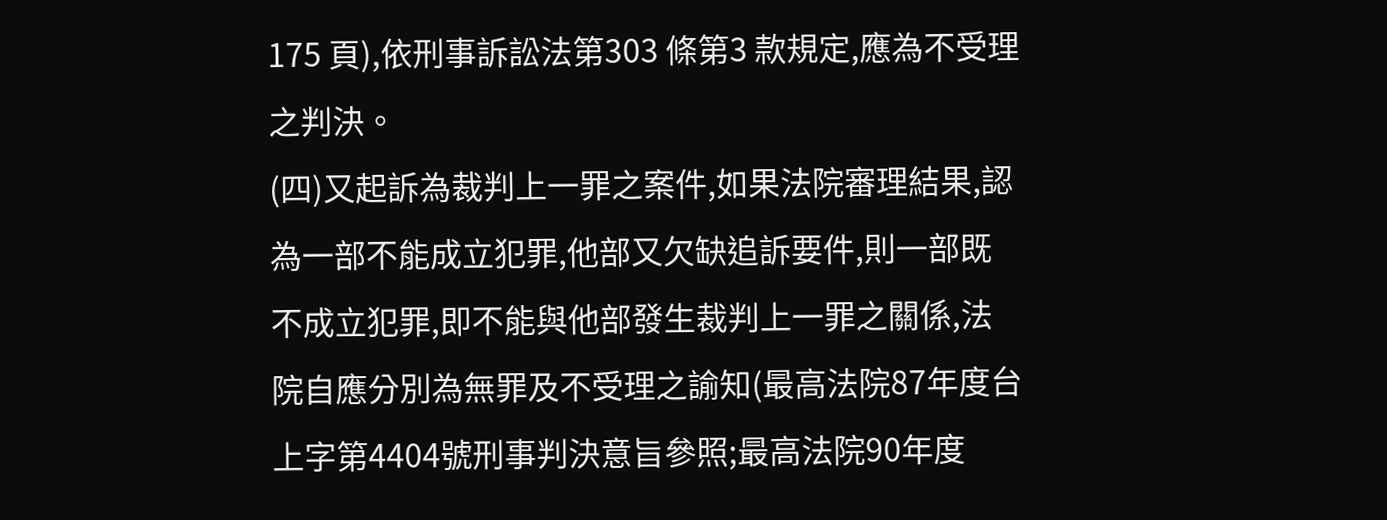175 頁),依刑事訴訟法第303 條第3 款規定,應為不受理之判決。
(四)又起訴為裁判上一罪之案件,如果法院審理結果,認為一部不能成立犯罪,他部又欠缺追訴要件,則一部既不成立犯罪,即不能與他部發生裁判上一罪之關係,法院自應分別為無罪及不受理之諭知(最高法院87年度台上字第4404號刑事判決意旨參照;最高法院90年度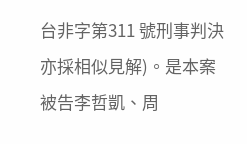台非字第311 號刑事判決亦採相似見解)。是本案被告李哲凱、周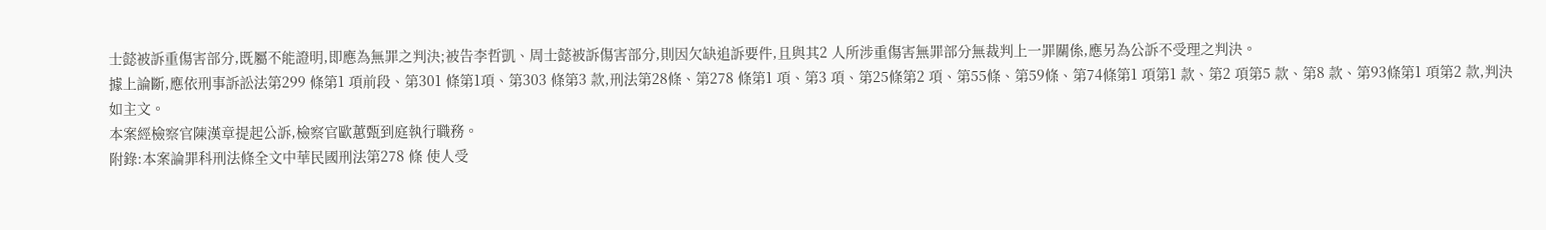士懿被訴重傷害部分,既屬不能證明,即應為無罪之判決;被告李哲凱、周士懿被訴傷害部分,則因欠缺追訴要件,且與其2 人所涉重傷害無罪部分無裁判上一罪關係,應另為公訴不受理之判決。
據上論斷,應依刑事訴訟法第299 條第1 項前段、第301 條第1項、第303 條第3 款,刑法第28條、第278 條第1 項、第3 項、第25條第2 項、第55條、第59條、第74條第1 項第1 款、第2 項第5 款、第8 款、第93條第1 項第2 款,判決如主文。
本案經檢察官陳漢章提起公訴,檢察官歐蕙甄到庭執行職務。
附錄:本案論罪科刑法條全文中華民國刑法第278 條 使人受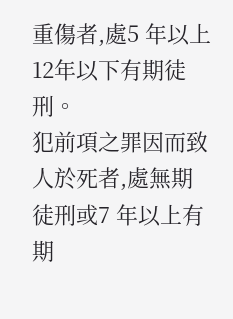重傷者,處5 年以上12年以下有期徒刑。
犯前項之罪因而致人於死者,處無期徒刑或7 年以上有期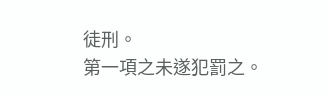徒刑。
第一項之未遂犯罰之。